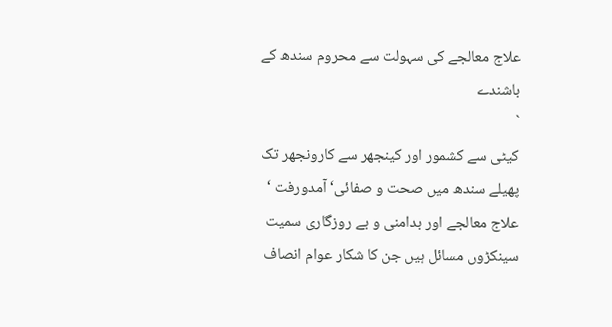علاج معالجے کی سہولت سے محروم سندھ کے باشندے
`
کیٹی سے کشمور اور کینجھر سے کارونجھر تک پھیلے سندھ میں صحت و صفائی‘ آمدورفت ‘ علاج معالجے اور بدامنی و بے روزگاری سمیت سینکڑوں مسائل ہیں جن کا شکار عوام انصاف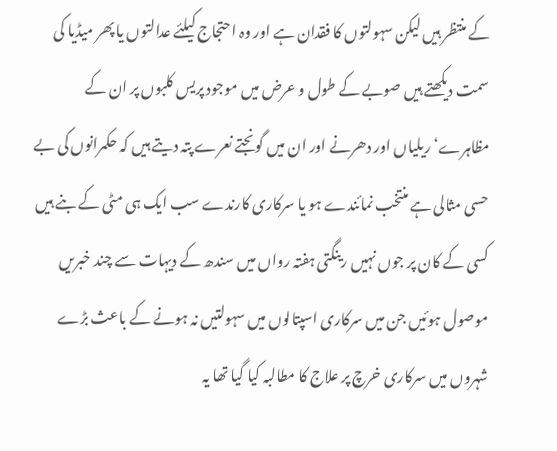کے منتظر ہیں لیکن سہولتوں کا فقدان ہے اور وہ احتجاج کیلئے عدالتوں یا پھر میڈیا کی سمت دیکھتے ہیں صوبے کے طول و عرض میں موجود پریس کلبوں پر ان کے مظاہرے‘ ریلیاں اور دھرنے اور ان میں گونجتے نعرے پتہ دیتے ہیں کہ حکمرانوں کی بے حسی مثالی ہے منتخب نمائندے ہو یا سرکاری کارندے سب ایک ہی مٹی کے بنے ہیں کسی کے کان پر جوں نہیں رینگتی ہفتہ رواں میں سندھ کے دیہات سے چند خبریں موصول ہوئیں جن میں سرکاری اسپتالوں میں سہولتیں نہ ہونے کے باعث بڑے شہروں میں سرکاری خرچ پر علاج کا مطالبہ کیا گیا تھا یہ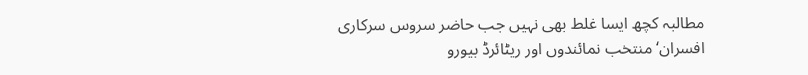مطالبہ کچھ ایسا غلط بھی نہیں جب حاضر سروس سرکاری افسران‘ منتخب نمائندوں اور ریٹائرڈ بیورو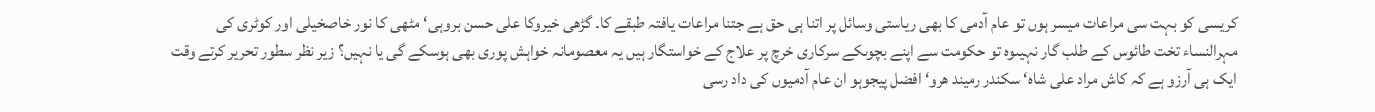کریسی کو بہت سی مراعات میسر ہوں تو عام آدمی کا بھی ریاستی وسائل پر اتنا ہی حق ہے جتنا مراعات یافتہ طبقے کا۔ گڑھی خیروکا علی حسن بروہی‘ مٹھی کا نور خاصخیلی اور کوٹری کی مہرالنساء تخت طائوس کے طلب گار نہیںوہ تو حکومت سے اپنے بچوںکے سرکاری خرچ پر علاج کے خواستگار ہیں یہ معصومانہ خواہش پوری بھی ہوسکے گی یا نہیں؟ زیر نظر سطور تحریر کرتے وقت ایک ہی آرزو ہے کہ کاش مراد علی شاہ‘ سکندر رمیند ھرو‘ افضل پیجوہو ان عام آدمیوں کی داد رسی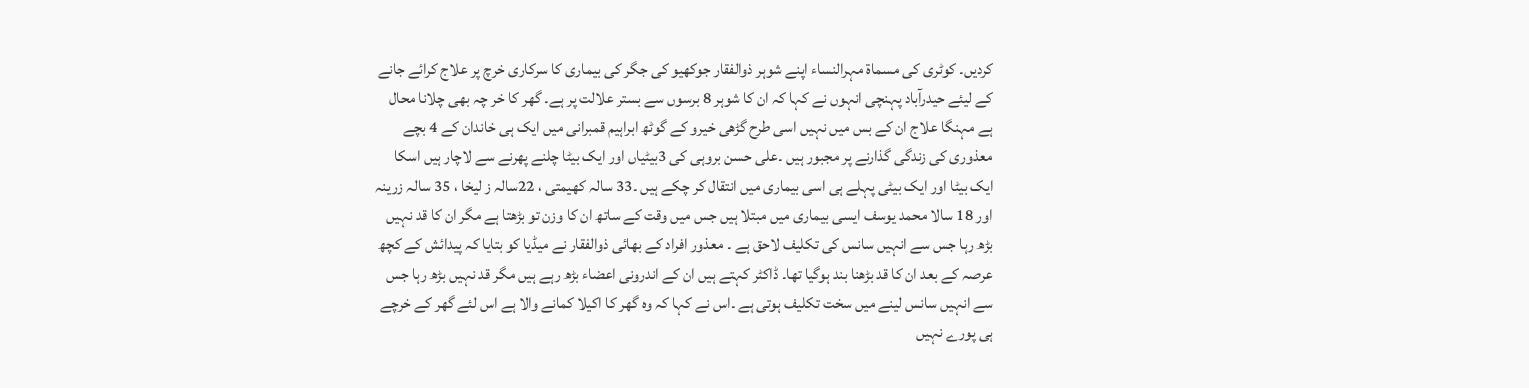کردیں۔ کوٹری کی مسماۃ مہرالنساء اپنے شوہر ذوالفقار جوکھیو کی جگر کی بیماری کا سرکاری خرچ پر علاج کرائے جانے کے لیئے حیدرآباد پہنچی انہوں نے کہا کہ ان کا شوہر 8 برسوں سے بستر علالت پر ہے۔ گھر کا خر چہ بھی چلانا محال ہے مہنگا علاج ان کے بس میں نہیں اسی طرح گڑھی خیرو کے گوٹھ ابراہیم قمبرانی میں ایک ہی خاندان کے 4 بچے معذوری کی زندگی گذارنے پر مجبور ہیں ۔علی حسن بروہی کی 3بیٹیاں اور ایک بیٹا چلنے پھرنے سے لاچار ہیں اسکا ایک بیٹا اور ایک بیٹی پہلے ہی اسی بیماری میں انتقال کر چکے ہیں ۔33 سالہ کھیمتی ، 22سالہ ز لیخا ، 35 سالہ زرینہ اور 18 سالا محمد یوسف ایسی بیماری میں مبتلا ہیں جس میں وقت کے ساتھ ان کا وزن تو بڑھتا ہے مگر ان کا قد نہیں بڑھ رہا جس سے انہیں سانس کی تکلیف لاحق ہے ۔ معذور افراد کے بھائی ذوالفقار نے میڈیا کو بتایا کہ پیدائش کے کچھ عرصہ کے بعد ان کا قد بڑھنا بند ہوگیا تھا۔ ڈاکٹر کہتے ہیں ان کے اندرونی اعضاء بڑھ رہے ہیں مگر قد نہیں بڑھ رہا جس سے انہیں سانس لینے میں سخت تکلیف ہوتی ہے ۔اس نے کہا کہ وہ گھر کا اکیلا کمانے والا ہے اس لئے گھر کے خرچے ہی پورے نہیں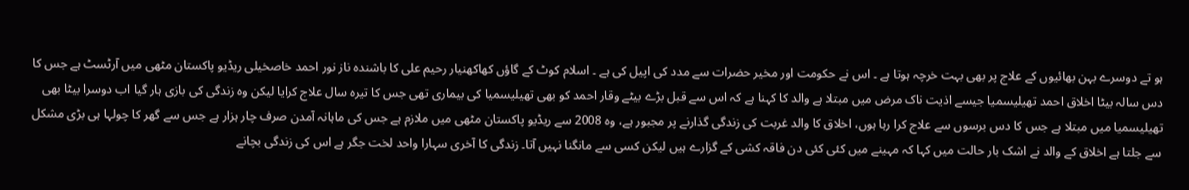ہو تے دوسرے بہن بھائیوں کے علاج پر بھی بہت خرچہ ہوتا ہے ۔ اس نے حکومت اور مخیر حضرات سے مدد کی اپیل کی ہے ۔ اسلام کوٹ کے گاؤں کھاکھنیار رحیم علی کا باشندہ ناز نور احمد خاصخیلی ریڈیو پاکستان مٹھی میں آرٹسٹ ہے جس کا دس سالہ بیٹا اخلاق احمد تھیلیسمیا جیسے اذیت ناک مرض میں مبتلا ہے والد کا کہنا ہے کہ اس سے قبل بڑے بیٹے وقار احمد کو بھی تھیلیسمیا کی بیماری تھی جس کا تیرہ سال علاج کرایا لیکن وہ زندگی کی بازی ہار گیا اب دوسرا بیٹا بھی تھیلیسمیا میں مبتلا ہے جس کا دس برسوں سے علاج کرا رہا ہوں، اخلاق کا والد غربت کی زندگی گذارنے پر مجبور ہے، وہ 2008 سے ریڈیو پاکستان مٹھی میں ملازم ہے جس کی ماہانہ آمدن صرف چار ہزار ہے جس سے گھر کا چولہا ہی بڑی مشکل سے جلتا ہے اخلاق کے والد نے اشک بار حالت میں کہا کہ مہینے میں کئی کئی دن فاقہ کشی کے گزارے ہیں لیکن کسی سے مانگنا نہیں آتا۔ زندگی کا آخری سہارا واحد لخت جگر ہے اس کی زندگی بچانے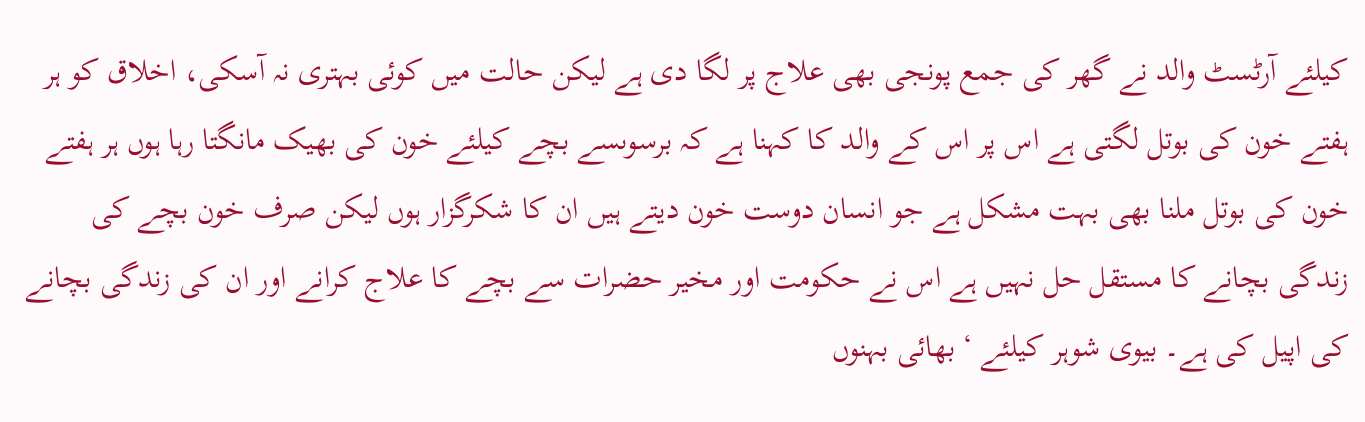کیلئے آرٹسٹ والد نے گھر کی جمع پونجی بھی علاج پر لگا دی ہے لیکن حالت میں کوئی بہتری نہ آسکی، اخلاق کو ہر ہفتے خون کی بوتل لگتی ہے اس پر اس کے والد کا کہنا ہے کہ برسوںسے بچے کیلئے خون کی بھیک مانگتا رہا ہوں ہر ہفتے خون کی بوتل ملنا بھی بہت مشکل ہے جو انسان دوست خون دیتے ہیں ان کا شکرگزار ہوں لیکن صرف خون بچے کی زندگی بچانے کا مستقل حل نہیں ہے اس نے حکومت اور مخیر حضرات سے بچے کا علاج کرانے اور ان کی زندگی بچانے کی اپیل کی ہے۔ بیوی شوہر کیلئے ‘ بھائی بہنوں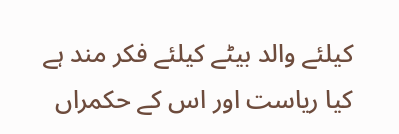کیلئے والد بیٹے کیلئے فکر مند ہے کیا ریاست اور اس کے حکمراں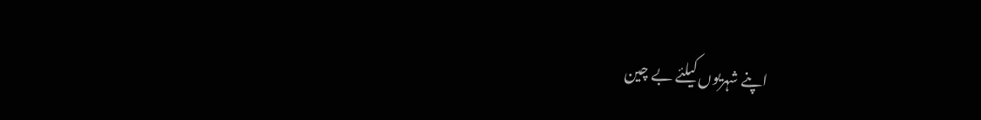اپنے شہریوں کیلئے بے چین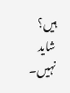ہیں؟ شاید نہیں۔